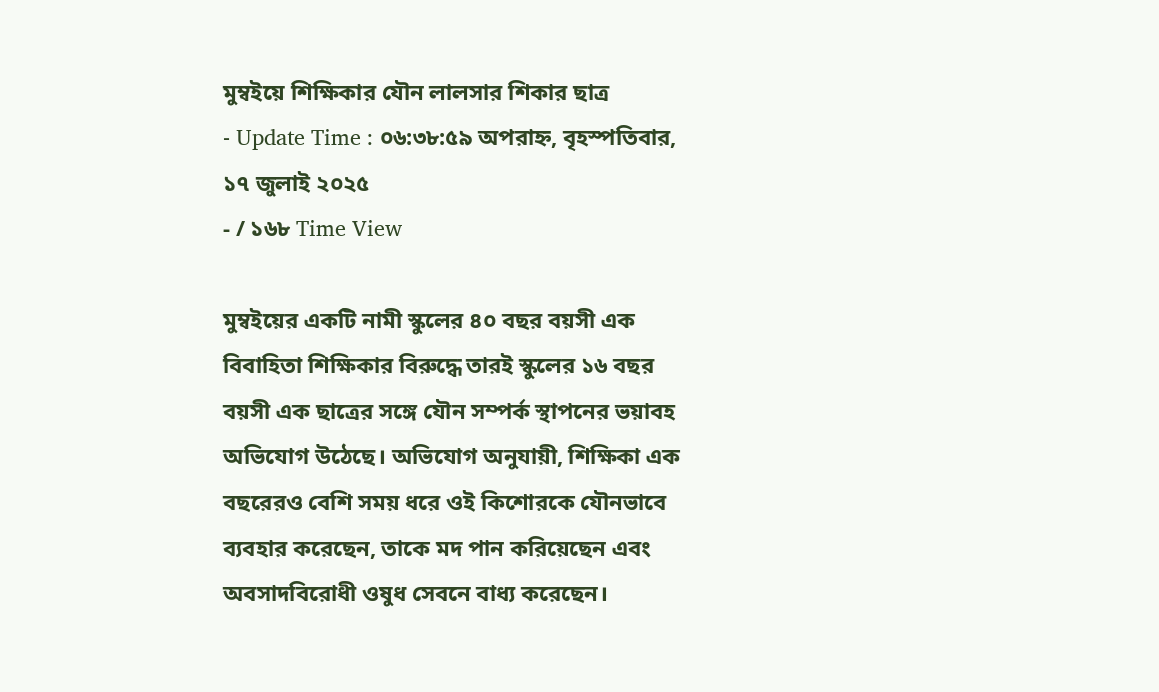মুম্বইয়ে শিক্ষিকার যৌন লালসার শিকার ছাত্র
- Update Time : ০৬:৩৮:৫৯ অপরাহ্ন, বৃহস্পতিবার, ১৭ জুলাই ২০২৫
- / ১৬৮ Time View

মুম্বইয়ের একটি নামী স্কুলের ৪০ বছর বয়সী এক বিবাহিতা শিক্ষিকার বিরুদ্ধে তারই স্কুলের ১৬ বছর বয়সী এক ছাত্রের সঙ্গে যৌন সম্পর্ক স্থাপনের ভয়াবহ অভিযোগ উঠেছে। অভিযোগ অনুযায়ী, শিক্ষিকা এক বছরেরও বেশি সময় ধরে ওই কিশোরকে যৌনভাবে ব্যবহার করেছেন, তাকে মদ পান করিয়েছেন এবং অবসাদবিরোধী ওষুধ সেবনে বাধ্য করেছেন।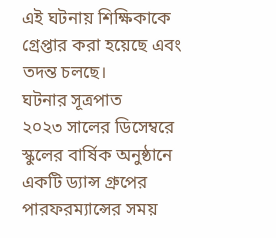এই ঘটনায় শিক্ষিকাকে গ্রেপ্তার করা হয়েছে এবং তদন্ত চলছে।
ঘটনার সূত্রপাত
২০২৩ সালের ডিসেম্বরে স্কুলের বার্ষিক অনুষ্ঠানে একটি ড্যান্স গ্রুপের পারফরম্যান্সের সময়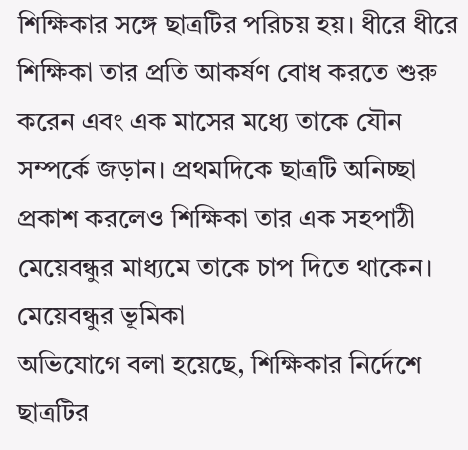শিক্ষিকার সঙ্গে ছাত্রটির পরিচয় হয়। ধীরে ধীরে শিক্ষিকা তার প্রতি আকর্ষণ বোধ করতে শুরু করেন এবং এক মাসের মধ্যে তাকে যৌন সম্পর্কে জড়ান। প্রথমদিকে ছাত্রটি অনিচ্ছা প্রকাশ করলেও শিক্ষিকা তার এক সহপাঠী মেয়েবন্ধুর মাধ্যমে তাকে চাপ দিতে থাকেন।
মেয়েবন্ধুর ভূমিকা
অভিযোগে বলা হয়েছে, শিক্ষিকার নির্দেশে ছাত্রটির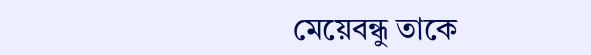মেয়েবন্ধু তাকে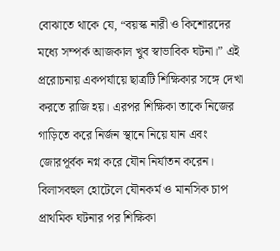বোঝাতে থাকে যে, “বয়স্ক নারী ও কিশোরদের মধ্যে সম্পর্ক আজকাল খুব স্বাভাবিক ঘটনা।” এই প্ররোচনায় একপর্যায়ে ছাত্রটি শিক্ষিকার সঙ্গে দেখা করতে রাজি হয়। এরপর শিক্ষিকা তাকে নিজের গাড়িতে করে নির্জন স্থানে নিয়ে যান এবং জোরপূর্বক নগ্ন করে যৌন নির্যাতন করেন।
বিলাসবহুল হোটেলে যৌনকর্ম ও মানসিক চাপ
প্রাথমিক ঘটনার পর শিক্ষিকা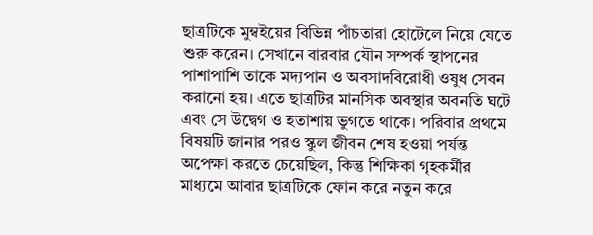ছাত্রটিকে মুম্বইয়ের বিভিন্ন পাঁচতারা হোটেলে নিয়ে যেতে শুরু করেন। সেখানে বারবার যৌন সম্পর্ক স্থাপনের পাশাপাশি তাকে মদ্যপান ও অবসাদবিরোধী ওষুধ সেবন করানো হয়। এতে ছাত্রটির মানসিক অবস্থার অবনতি ঘটে এবং সে উদ্বেগ ও হতাশায় ভুগতে থাকে। পরিবার প্রথমে বিষয়টি জানার পরও স্কুল জীবন শেষ হওয়া পর্যন্ত অপেক্ষা করতে চেয়েছিল, কিন্তু শিক্ষিকা গৃহকর্মীর মাধ্যমে আবার ছাত্রটিকে ফোন করে নতুন করে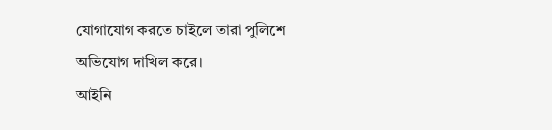যোগাযোগ করতে চাইলে তারা পুলিশে অভিযোগ দাখিল করে।
আইনি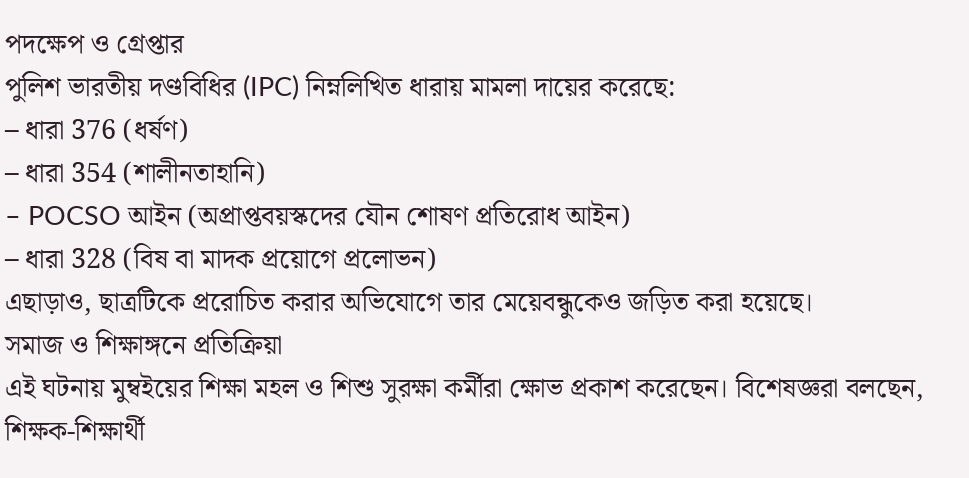পদক্ষেপ ও গ্রেপ্তার
পুলিশ ভারতীয় দণ্ডবিধির (IPC) নিম্নলিখিত ধারায় মামলা দায়ের করেছে:
– ধারা 376 (ধর্ষণ)
– ধারা 354 (শালীনতাহানি)
– POCSO আইন (অপ্রাপ্তবয়স্কদের যৌন শোষণ প্রতিরোধ আইন)
– ধারা 328 (বিষ বা মাদক প্রয়োগে প্রলোভন)
এছাড়াও, ছাত্রটিকে প্ররোচিত করার অভিযোগে তার মেয়েবন্ধুকেও জড়িত করা হয়েছে।
সমাজ ও শিক্ষাঙ্গনে প্রতিক্রিয়া
এই ঘটনায় মুম্বইয়ের শিক্ষা মহল ও শিশু সুরক্ষা কর্মীরা ক্ষোভ প্রকাশ করেছেন। বিশেষজ্ঞরা বলছেন, শিক্ষক-শিক্ষার্থী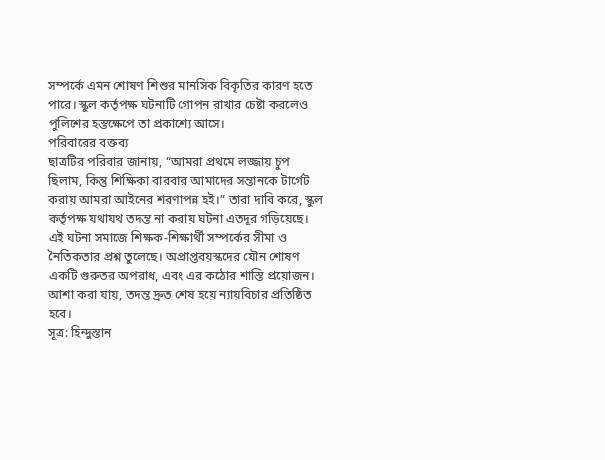সম্পর্কে এমন শোষণ শিশুর মানসিক বিকৃতির কারণ হতে পারে। স্কুল কর্তৃপক্ষ ঘটনাটি গোপন রাখার চেষ্টা করলেও পুলিশের হস্তক্ষেপে তা প্রকাশ্যে আসে।
পরিবারের বক্তব্য
ছাত্রটির পরিবার জানায়, “আমরা প্রথমে লজ্জায় চুপ ছিলাম, কিন্তু শিক্ষিকা বারবার আমাদের সন্তানকে টার্গেট করায় আমরা আইনের শরণাপন্ন হই।” তারা দাবি করে, স্কুল কর্তৃপক্ষ যথাযথ তদন্ত না করায় ঘটনা এতদূর গড়িয়েছে।
এই ঘটনা সমাজে শিক্ষক-শিক্ষার্থী সম্পর্কের সীমা ও নৈতিকতার প্রশ্ন তুলেছে। অপ্রাপ্তবয়স্কদের যৌন শোষণ একটি গুরুতর অপরাধ, এবং এর কঠোর শাস্তি প্রয়োজন। আশা করা যায়, তদন্ত দ্রুত শেষ হয়ে ন্যায়বিচার প্রতিষ্ঠিত হবে।
সূত্র: হিন্দুস্তান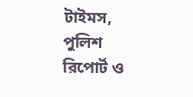টাইমস, পুলিশ রিপোর্ট ও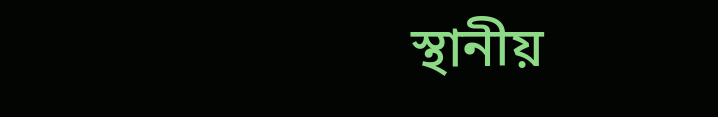স্থানীয়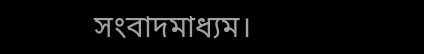সংবাদমাধ্যম।